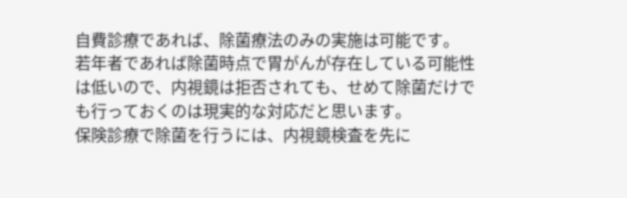自費診療であれば、除菌療法のみの実施は可能です。
若年者であれば除菌時点で胃がんが存在している可能性は低いので、内視鏡は拒否されても、せめて除菌だけでも行っておくのは現実的な対応だと思います。
保険診療で除菌を行うには、内視鏡検査を先に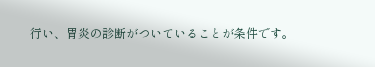行い、胃炎の診断がついていることが条件です。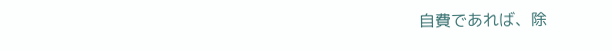自費であれば、除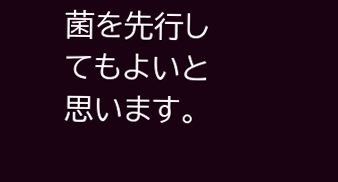菌を先行してもよいと思います。